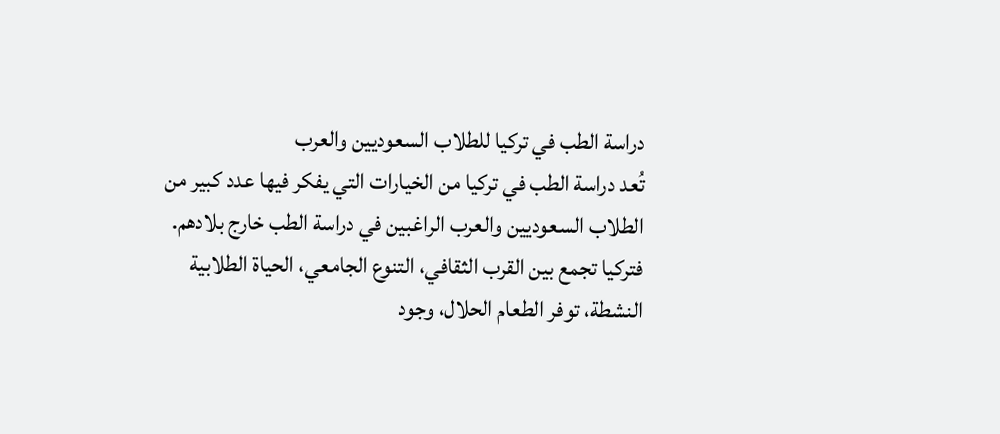دراسة الطب في تركيا للطلاب السعوديين والعرب
تُعد دراسة الطب في تركيا من الخيارات التي يفكر فيها عدد كبير من الطلاب السعوديين والعرب الراغبين في دراسة الطب خارج بلادهم. فتركيا تجمع بين القرب الثقافي، التنوع الجامعي، الحياة الطلابية النشطة، توفر الطعام الحلال، وجود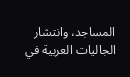المساجد، وانتشار الجاليات العربية في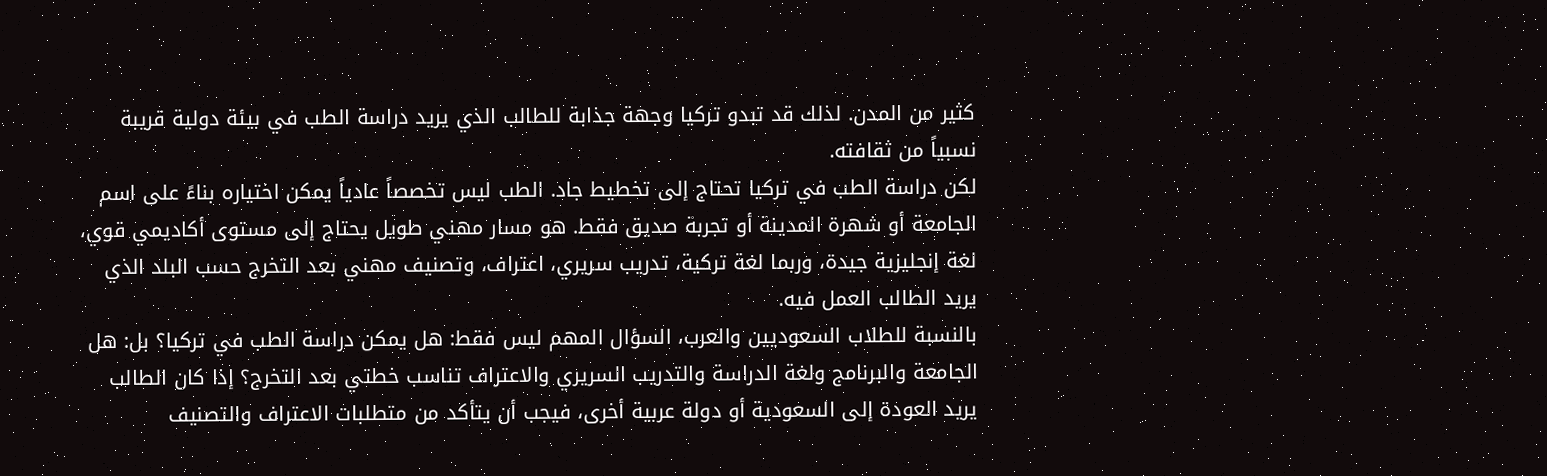كثير من المدن. لذلك قد تبدو تركيا وجهة جذابة للطالب الذي يريد دراسة الطب في بيئة دولية قريبة نسبياً من ثقافته.
لكن دراسة الطب في تركيا تحتاج إلى تخطيط جاد. الطب ليس تخصصاً عادياً يمكن اختياره بناءً على اسم الجامعة أو شهرة المدينة أو تجربة صديق فقط. هو مسار مهني طويل يحتاج إلى مستوى أكاديمي قوي، لغة إنجليزية جيدة، وربما لغة تركية، تدريب سريري، اعتراف، وتصنيف مهني بعد التخرج حسب البلد الذي يريد الطالب العمل فيه.
بالنسبة للطلاب السعوديين والعرب، السؤال المهم ليس فقط: هل يمكن دراسة الطب في تركيا؟ بل: هل الجامعة والبرنامج ولغة الدراسة والتدريب السريري والاعتراف تناسب خطتي بعد التخرج؟ إذا كان الطالب يريد العودة إلى السعودية أو دولة عربية أخرى، فيجب أن يتأكد من متطلبات الاعتراف والتصنيف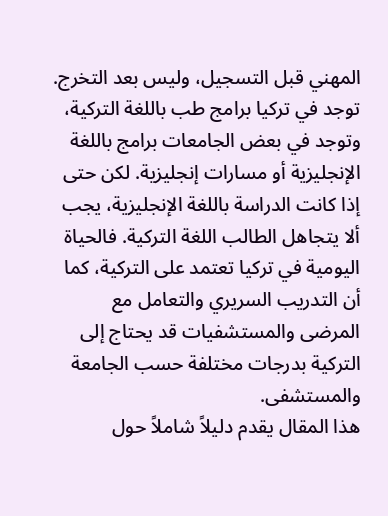المهني قبل التسجيل، وليس بعد التخرج.
توجد في تركيا برامج طب باللغة التركية، وتوجد في بعض الجامعات برامج باللغة الإنجليزية أو مسارات إنجليزية. لكن حتى إذا كانت الدراسة باللغة الإنجليزية، يجب ألا يتجاهل الطالب اللغة التركية. فالحياة اليومية في تركيا تعتمد على التركية، كما أن التدريب السريري والتعامل مع المرضى والمستشفيات قد يحتاج إلى التركية بدرجات مختلفة حسب الجامعة والمستشفى.
هذا المقال يقدم دليلاً شاملاً حول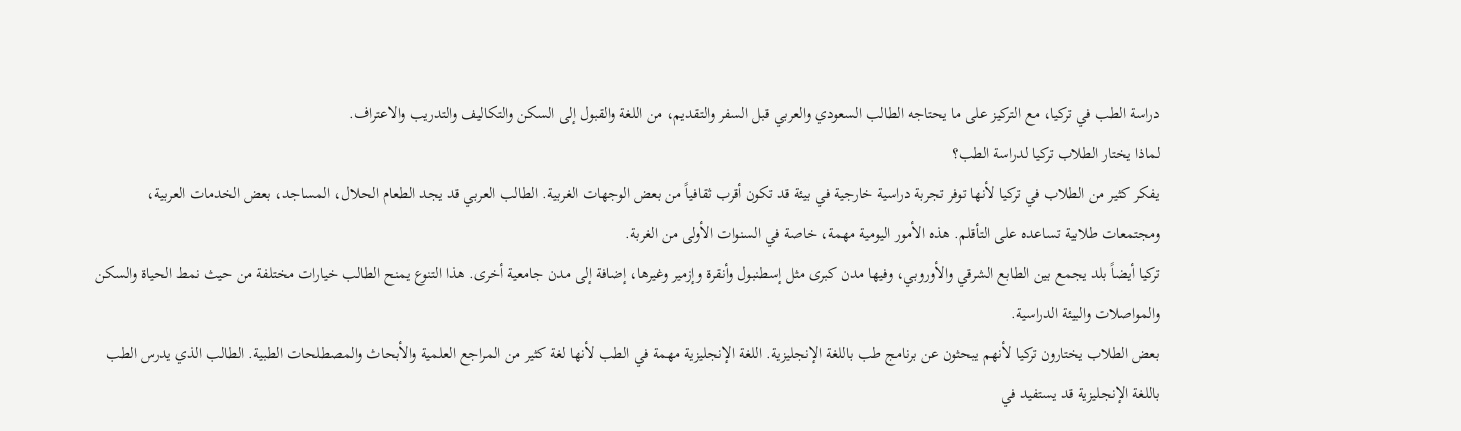دراسة الطب في تركيا، مع التركيز على ما يحتاجه الطالب السعودي والعربي قبل السفر والتقديم، من اللغة والقبول إلى السكن والتكاليف والتدريب والاعتراف.
لماذا يختار الطلاب تركيا لدراسة الطب؟
يفكر كثير من الطلاب في تركيا لأنها توفر تجربة دراسية خارجية في بيئة قد تكون أقرب ثقافياً من بعض الوجهات الغربية. الطالب العربي قد يجد الطعام الحلال، المساجد، بعض الخدمات العربية، ومجتمعات طلابية تساعده على التأقلم. هذه الأمور اليومية مهمة، خاصة في السنوات الأولى من الغربة.
تركيا أيضاً بلد يجمع بين الطابع الشرقي والأوروبي، وفيها مدن كبرى مثل إسطنبول وأنقرة وإزمير وغيرها، إضافة إلى مدن جامعية أخرى. هذا التنوع يمنح الطالب خيارات مختلفة من حيث نمط الحياة والسكن والمواصلات والبيئة الدراسية.
بعض الطلاب يختارون تركيا لأنهم يبحثون عن برنامج طب باللغة الإنجليزية. اللغة الإنجليزية مهمة في الطب لأنها لغة كثير من المراجع العلمية والأبحاث والمصطلحات الطبية. الطالب الذي يدرس الطب باللغة الإنجليزية قد يستفيد في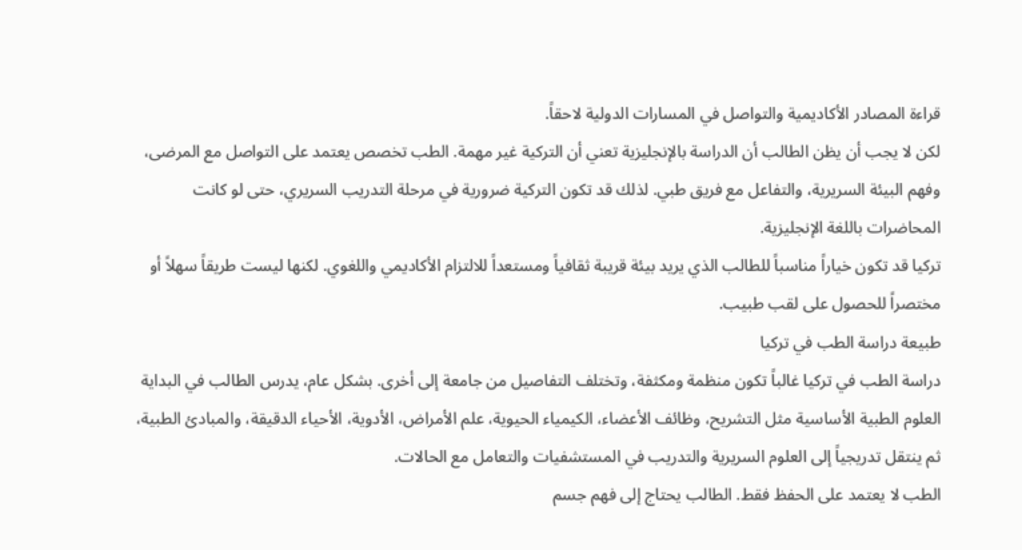قراءة المصادر الأكاديمية والتواصل في المسارات الدولية لاحقاً.
لكن لا يجب أن يظن الطالب أن الدراسة بالإنجليزية تعني أن التركية غير مهمة. الطب تخصص يعتمد على التواصل مع المرضى، وفهم البيئة السريرية، والتفاعل مع فريق طبي. لذلك قد تكون التركية ضرورية في مرحلة التدريب السريري، حتى لو كانت المحاضرات باللغة الإنجليزية.
تركيا قد تكون خياراً مناسباً للطالب الذي يريد بيئة قريبة ثقافياً ومستعداً للالتزام الأكاديمي واللغوي. لكنها ليست طريقاً سهلاً أو مختصراً للحصول على لقب طبيب.
طبيعة دراسة الطب في تركيا
دراسة الطب في تركيا غالباً تكون منظمة ومكثفة، وتختلف التفاصيل من جامعة إلى أخرى. بشكل عام، يدرس الطالب في البداية العلوم الطبية الأساسية مثل التشريح، وظائف الأعضاء، الكيمياء الحيوية، علم الأمراض، الأدوية، الأحياء الدقيقة، والمبادئ الطبية، ثم ينتقل تدريجياً إلى العلوم السريرية والتدريب في المستشفيات والتعامل مع الحالات.
الطب لا يعتمد على الحفظ فقط. الطالب يحتاج إلى فهم جسم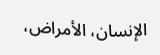الإنسان، الأمراض،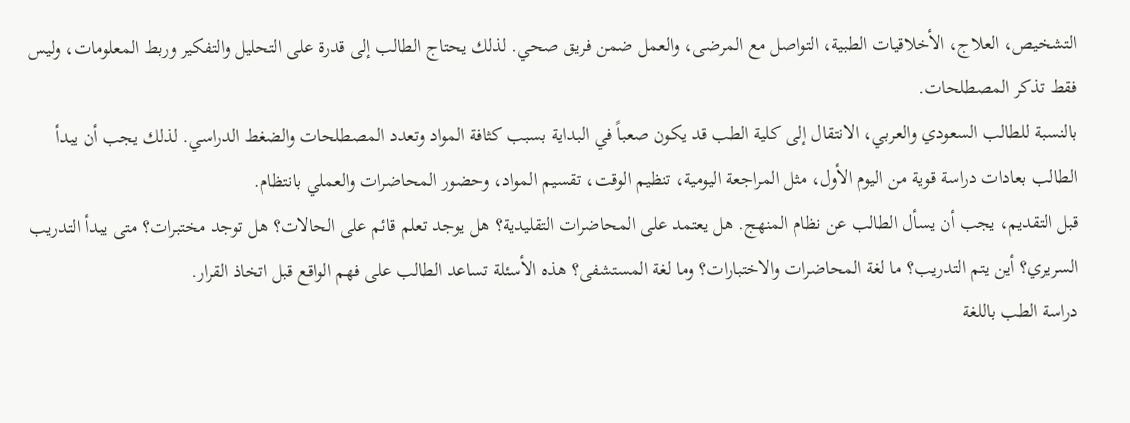التشخيص، العلاج، الأخلاقيات الطبية، التواصل مع المرضى، والعمل ضمن فريق صحي. لذلك يحتاج الطالب إلى قدرة على التحليل والتفكير وربط المعلومات، وليس فقط تذكر المصطلحات.
بالنسبة للطالب السعودي والعربي، الانتقال إلى كلية الطب قد يكون صعباً في البداية بسبب كثافة المواد وتعدد المصطلحات والضغط الدراسي. لذلك يجب أن يبدأ الطالب بعادات دراسة قوية من اليوم الأول، مثل المراجعة اليومية، تنظيم الوقت، تقسيم المواد، وحضور المحاضرات والعملي بانتظام.
قبل التقديم، يجب أن يسأل الطالب عن نظام المنهج. هل يعتمد على المحاضرات التقليدية؟ هل يوجد تعلم قائم على الحالات؟ هل توجد مختبرات؟ متى يبدأ التدريب السريري؟ أين يتم التدريب؟ ما لغة المحاضرات والاختبارات؟ وما لغة المستشفى؟ هذه الأسئلة تساعد الطالب على فهم الواقع قبل اتخاذ القرار.
دراسة الطب باللغة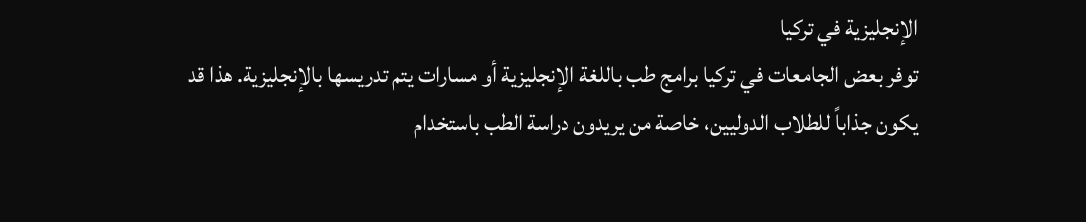الإنجليزية في تركيا
توفر بعض الجامعات في تركيا برامج طب باللغة الإنجليزية أو مسارات يتم تدريسها بالإنجليزية. هذا قد يكون جذاباً للطلاب الدوليين، خاصة من يريدون دراسة الطب باستخدام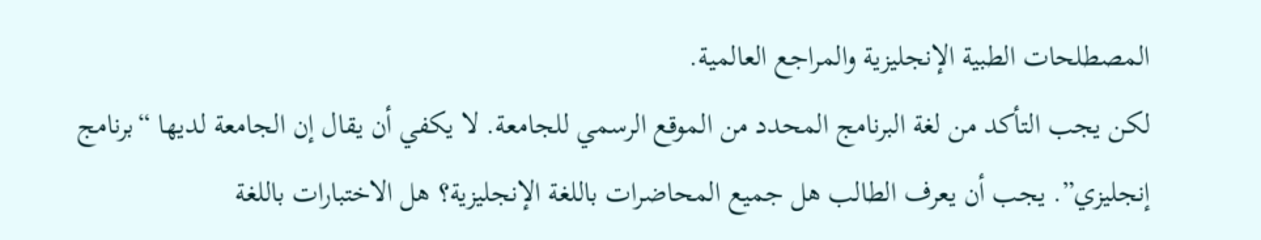المصطلحات الطبية الإنجليزية والمراجع العالمية.
لكن يجب التأكد من لغة البرنامج المحدد من الموقع الرسمي للجامعة. لا يكفي أن يقال إن الجامعة لديها “برنامج إنجليزي”. يجب أن يعرف الطالب هل جميع المحاضرات باللغة الإنجليزية؟ هل الاختبارات باللغة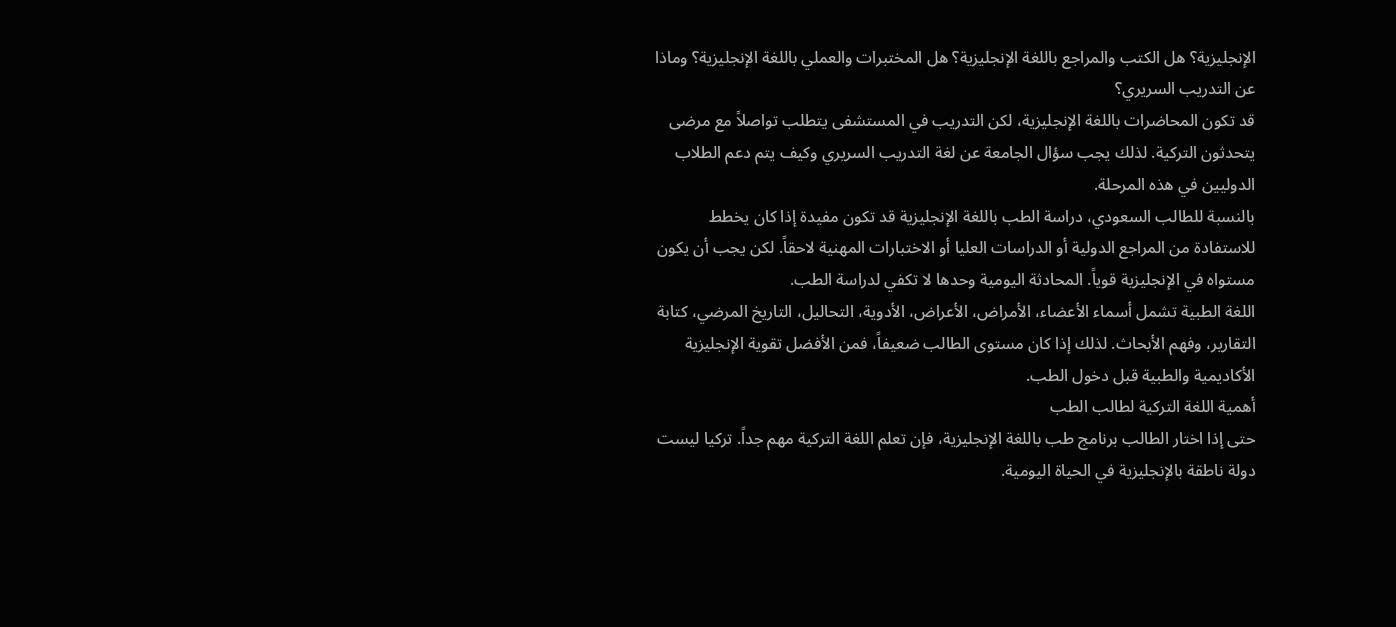الإنجليزية؟ هل الكتب والمراجع باللغة الإنجليزية؟ هل المختبرات والعملي باللغة الإنجليزية؟ وماذا عن التدريب السريري؟
قد تكون المحاضرات باللغة الإنجليزية، لكن التدريب في المستشفى يتطلب تواصلاً مع مرضى يتحدثون التركية. لذلك يجب سؤال الجامعة عن لغة التدريب السريري وكيف يتم دعم الطلاب الدوليين في هذه المرحلة.
بالنسبة للطالب السعودي، دراسة الطب باللغة الإنجليزية قد تكون مفيدة إذا كان يخطط للاستفادة من المراجع الدولية أو الدراسات العليا أو الاختبارات المهنية لاحقاً. لكن يجب أن يكون مستواه في الإنجليزية قوياً. المحادثة اليومية وحدها لا تكفي لدراسة الطب.
اللغة الطبية تشمل أسماء الأعضاء، الأمراض، الأعراض، الأدوية، التحاليل، التاريخ المرضي، كتابة التقارير، وفهم الأبحاث. لذلك إذا كان مستوى الطالب ضعيفاً، فمن الأفضل تقوية الإنجليزية الأكاديمية والطبية قبل دخول الطب.
أهمية اللغة التركية لطالب الطب
حتى إذا اختار الطالب برنامج طب باللغة الإنجليزية، فإن تعلم اللغة التركية مهم جداً. تركيا ليست دولة ناطقة بالإنجليزية في الحياة اليومية.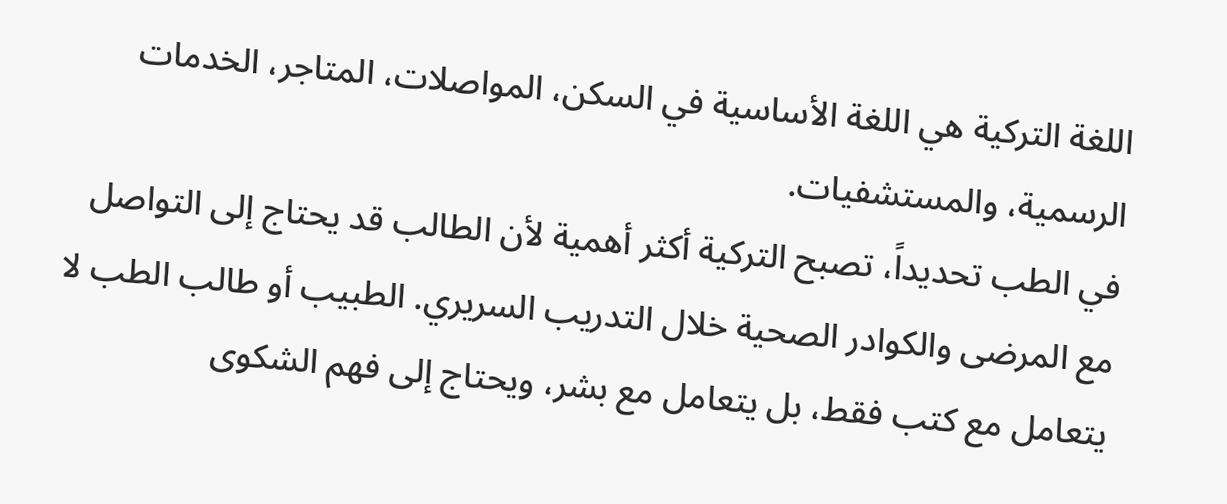اللغة التركية هي اللغة الأساسية في السكن، المواصلات، المتاجر، الخدمات الرسمية، والمستشفيات.
في الطب تحديداً، تصبح التركية أكثر أهمية لأن الطالب قد يحتاج إلى التواصل مع المرضى والكوادر الصحية خلال التدريب السريري. الطبيب أو طالب الطب لا يتعامل مع كتب فقط، بل يتعامل مع بشر، ويحتاج إلى فهم الشكوى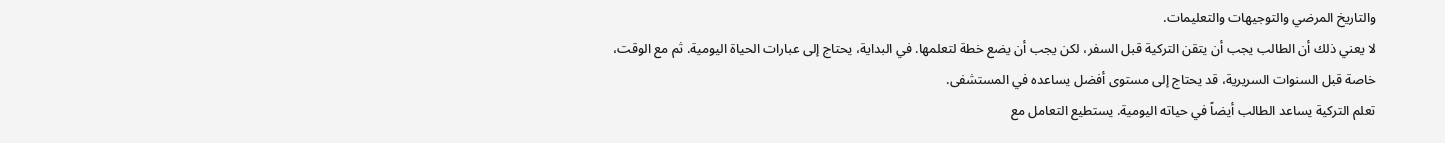والتاريخ المرضي والتوجيهات والتعليمات.
لا يعني ذلك أن الطالب يجب أن يتقن التركية قبل السفر، لكن يجب أن يضع خطة لتعلمها. في البداية، يحتاج إلى عبارات الحياة اليومية. ثم مع الوقت، خاصة قبل السنوات السريرية، قد يحتاج إلى مستوى أفضل يساعده في المستشفى.
تعلم التركية يساعد الطالب أيضاً في حياته اليومية. يستطيع التعامل مع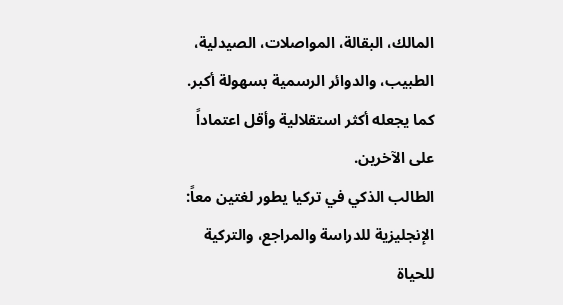المالك، البقالة، المواصلات، الصيدلية، الطبيب، والدوائر الرسمية بسهولة أكبر. كما يجعله أكثر استقلالية وأقل اعتماداً على الآخرين.
الطالب الذكي في تركيا يطور لغتين معاً: الإنجليزية للدراسة والمراجع، والتركية للحياة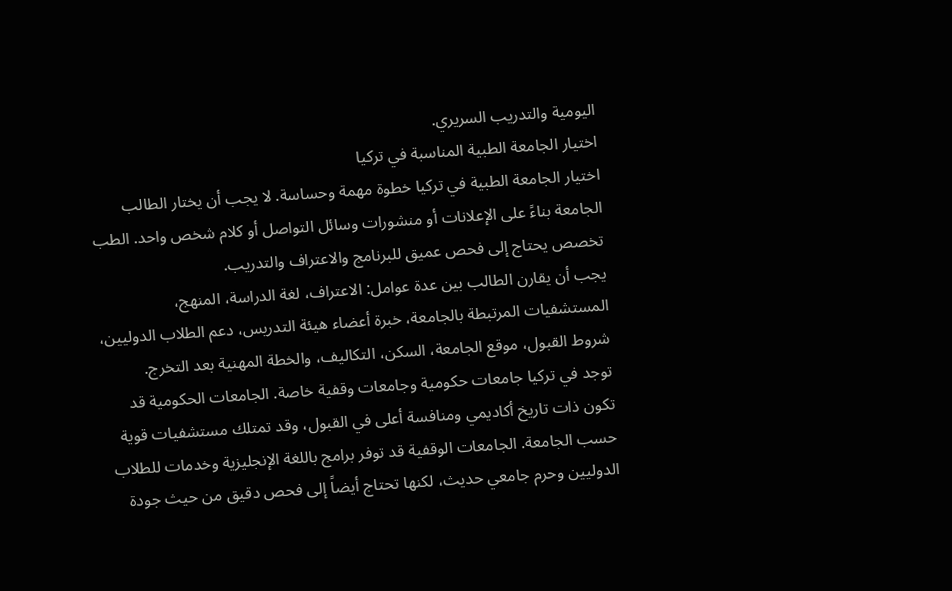اليومية والتدريب السريري.
اختيار الجامعة الطبية المناسبة في تركيا
اختيار الجامعة الطبية في تركيا خطوة مهمة وحساسة. لا يجب أن يختار الطالب الجامعة بناءً على الإعلانات أو منشورات وسائل التواصل أو كلام شخص واحد. الطب تخصص يحتاج إلى فحص عميق للبرنامج والاعتراف والتدريب.
يجب أن يقارن الطالب بين عدة عوامل: الاعتراف، لغة الدراسة، المنهج، المستشفيات المرتبطة بالجامعة، خبرة أعضاء هيئة التدريس، دعم الطلاب الدوليين، شروط القبول، موقع الجامعة، السكن، التكاليف، والخطة المهنية بعد التخرج.
توجد في تركيا جامعات حكومية وجامعات وقفية خاصة. الجامعات الحكومية قد تكون ذات تاريخ أكاديمي ومنافسة أعلى في القبول، وقد تمتلك مستشفيات قوية حسب الجامعة. الجامعات الوقفية قد توفر برامج باللغة الإنجليزية وخدمات للطلاب الدوليين وحرم جامعي حديث، لكنها تحتاج أيضاً إلى فحص دقيق من حيث جودة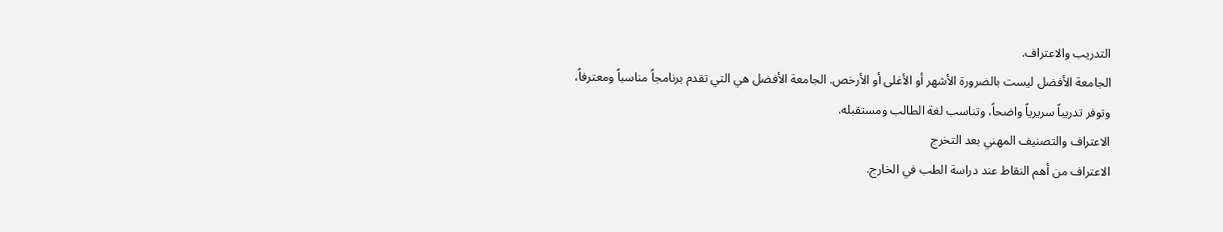التدريب والاعتراف.
الجامعة الأفضل ليست بالضرورة الأشهر أو الأغلى أو الأرخص. الجامعة الأفضل هي التي تقدم برنامجاً مناسباً ومعترفاً، وتوفر تدريباً سريرياً واضحاً، وتناسب لغة الطالب ومستقبله.
الاعتراف والتصنيف المهني بعد التخرج
الاعتراف من أهم النقاط عند دراسة الطب في الخارج.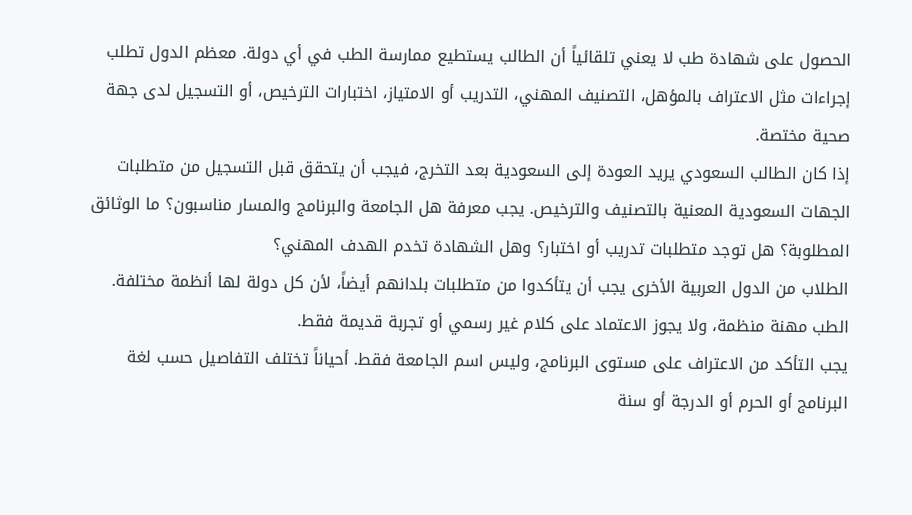الحصول على شهادة طب لا يعني تلقائياً أن الطالب يستطيع ممارسة الطب في أي دولة. معظم الدول تطلب إجراءات مثل الاعتراف بالمؤهل، التصنيف المهني، التدريب أو الامتياز، اختبارات الترخيص، أو التسجيل لدى جهة صحية مختصة.
إذا كان الطالب السعودي يريد العودة إلى السعودية بعد التخرج، فيجب أن يتحقق قبل التسجيل من متطلبات الجهات السعودية المعنية بالتصنيف والترخيص. يجب معرفة هل الجامعة والبرنامج والمسار مناسبون؟ ما الوثائق المطلوبة؟ هل توجد متطلبات تدريب أو اختبار؟ وهل الشهادة تخدم الهدف المهني؟
الطلاب من الدول العربية الأخرى يجب أن يتأكدوا من متطلبات بلدانهم أيضاً، لأن كل دولة لها أنظمة مختلفة. الطب مهنة منظمة، ولا يجوز الاعتماد على كلام غير رسمي أو تجربة قديمة فقط.
يجب التأكد من الاعتراف على مستوى البرنامج، وليس اسم الجامعة فقط. أحياناً تختلف التفاصيل حسب لغة البرنامج أو الحرم أو الدرجة أو سنة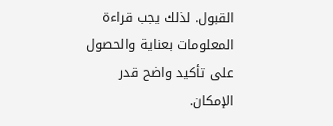القبول. لذلك يجب قراءة المعلومات بعناية والحصول على تأكيد واضح قدر الإمكان.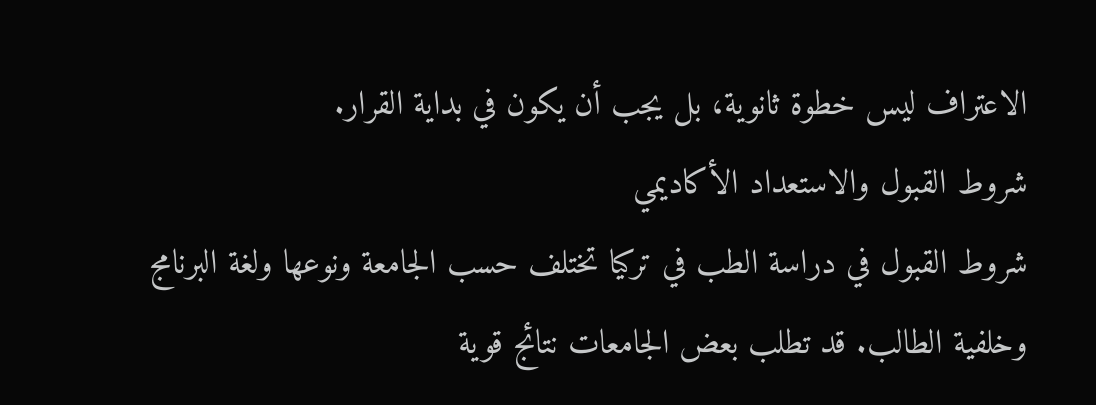الاعتراف ليس خطوة ثانوية، بل يجب أن يكون في بداية القرار.
شروط القبول والاستعداد الأكاديمي
شروط القبول في دراسة الطب في تركيا تختلف حسب الجامعة ونوعها ولغة البرنامج وخلفية الطالب. قد تطلب بعض الجامعات نتائج قوية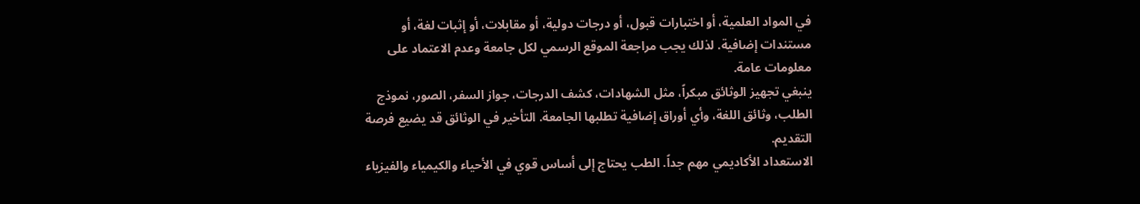في المواد العلمية، أو اختبارات قبول، أو درجات دولية، أو مقابلات، أو إثبات لغة، أو مستندات إضافية. لذلك يجب مراجعة الموقع الرسمي لكل جامعة وعدم الاعتماد على معلومات عامة.
ينبغي تجهيز الوثائق مبكراً، مثل الشهادات، كشف الدرجات، جواز السفر، الصور، نموذج الطلب، وثائق اللغة، وأي أوراق إضافية تطلبها الجامعة. التأخير في الوثائق قد يضيع فرصة التقديم.
الاستعداد الأكاديمي مهم جداً. الطب يحتاج إلى أساس قوي في الأحياء والكيمياء والفيزياء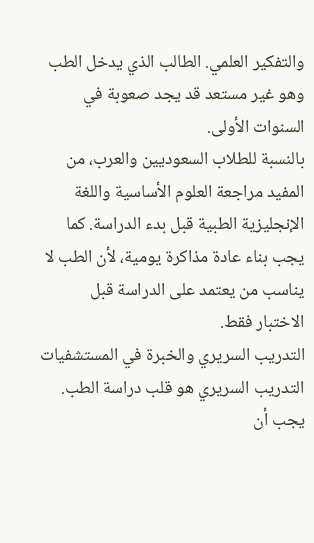والتفكير العلمي. الطالب الذي يدخل الطب وهو غير مستعد قد يجد صعوبة في السنوات الأولى.
بالنسبة للطلاب السعوديين والعرب، من المفيد مراجعة العلوم الأساسية واللغة الإنجليزية الطبية قبل بدء الدراسة. كما يجب بناء عادة مذاكرة يومية، لأن الطب لا يناسب من يعتمد على الدراسة قبل الاختبار فقط.
التدريب السريري والخبرة في المستشفيات
التدريب السريري هو قلب دراسة الطب. يجب أن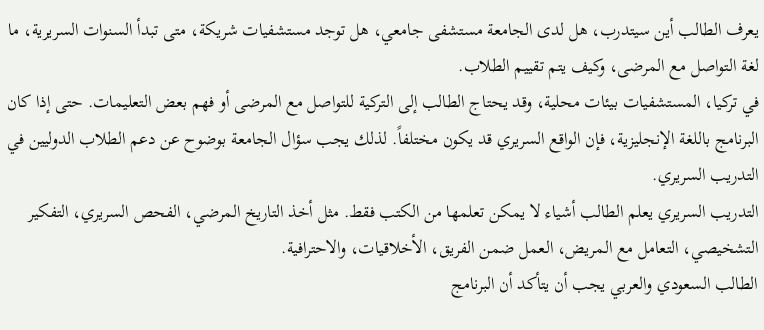يعرف الطالب أين سيتدرب، هل لدى الجامعة مستشفى جامعي، هل توجد مستشفيات شريكة، متى تبدأ السنوات السريرية، ما لغة التواصل مع المرضى، وكيف يتم تقييم الطلاب.
في تركيا، المستشفيات بيئات محلية، وقد يحتاج الطالب إلى التركية للتواصل مع المرضى أو فهم بعض التعليمات. حتى إذا كان البرنامج باللغة الإنجليزية، فإن الواقع السريري قد يكون مختلفاً. لذلك يجب سؤال الجامعة بوضوح عن دعم الطلاب الدوليين في التدريب السريري.
التدريب السريري يعلم الطالب أشياء لا يمكن تعلمها من الكتب فقط. مثل أخذ التاريخ المرضي، الفحص السريري، التفكير التشخيصي، التعامل مع المريض، العمل ضمن الفريق، الأخلاقيات، والاحترافية.
الطالب السعودي والعربي يجب أن يتأكد أن البرنامج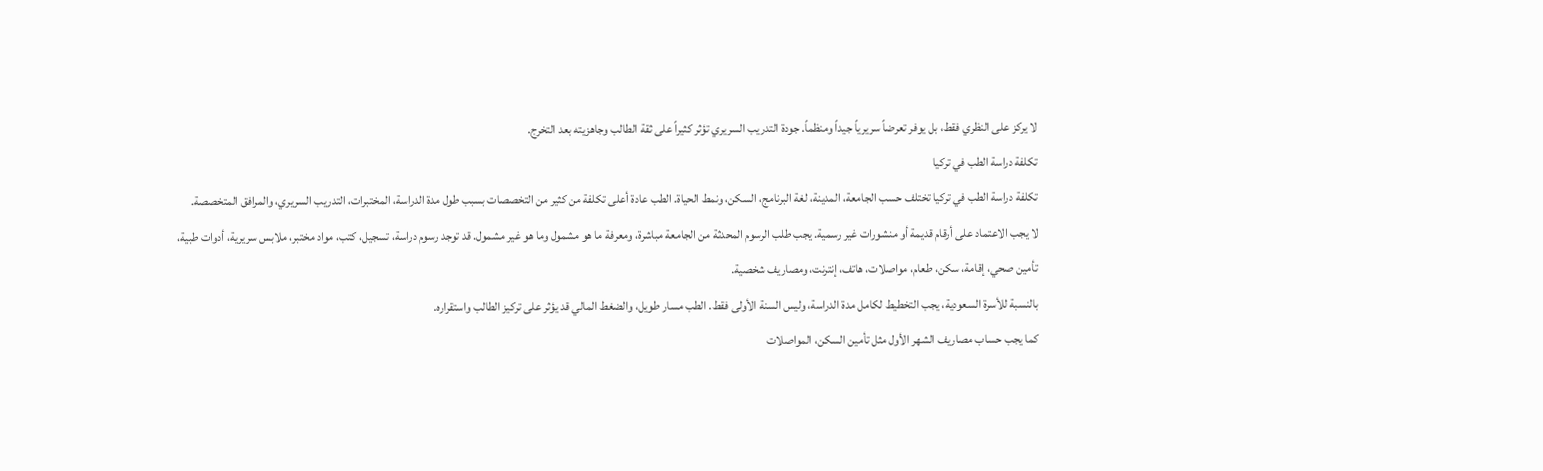لا يركز على النظري فقط، بل يوفر تعرضاً سريرياً جيداً ومنظماً. جودة التدريب السريري تؤثر كثيراً على ثقة الطالب وجاهزيته بعد التخرج.
تكلفة دراسة الطب في تركيا
تكلفة دراسة الطب في تركيا تختلف حسب الجامعة، المدينة، لغة البرنامج، السكن، ونمط الحياة. الطب عادة أعلى تكلفة من كثير من التخصصات بسبب طول مدة الدراسة، المختبرات، التدريب السريري، والمرافق المتخصصة.
لا يجب الاعتماد على أرقام قديمة أو منشورات غير رسمية. يجب طلب الرسوم المحدثة من الجامعة مباشرة، ومعرفة ما هو مشمول وما هو غير مشمول. قد توجد رسوم دراسة، تسجيل، كتب، مواد مختبر، ملابس سريرية، أدوات طبية، تأمين صحي، إقامة، سكن، طعام، مواصلات، هاتف، إنترنت، ومصاريف شخصية.
بالنسبة للأسرة السعودية، يجب التخطيط لكامل مدة الدراسة، وليس السنة الأولى فقط. الطب مسار طويل، والضغط المالي قد يؤثر على تركيز الطالب واستقراره.
كما يجب حساب مصاريف الشهر الأول مثل تأمين السكن، المواصلات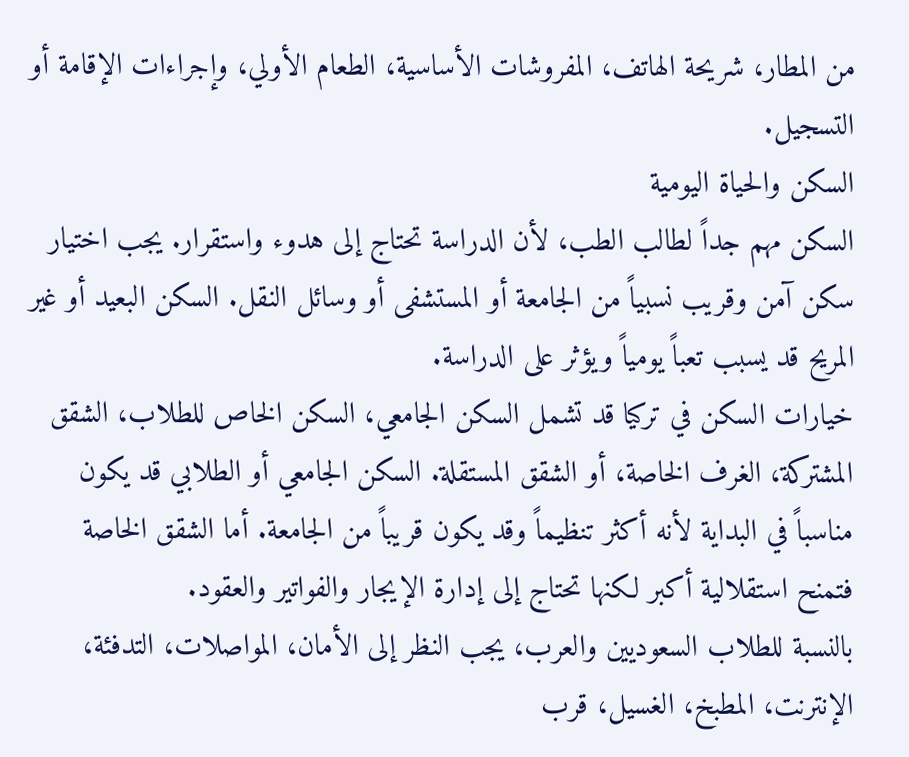من المطار، شريحة الهاتف، المفروشات الأساسية، الطعام الأولي، وإجراءات الإقامة أو التسجيل.
السكن والحياة اليومية
السكن مهم جداً لطالب الطب، لأن الدراسة تحتاج إلى هدوء واستقرار. يجب اختيار سكن آمن وقريب نسبياً من الجامعة أو المستشفى أو وسائل النقل. السكن البعيد أو غير المريح قد يسبب تعباً يومياً ويؤثر على الدراسة.
خيارات السكن في تركيا قد تشمل السكن الجامعي، السكن الخاص للطلاب، الشقق المشتركة، الغرف الخاصة، أو الشقق المستقلة. السكن الجامعي أو الطلابي قد يكون مناسباً في البداية لأنه أكثر تنظيماً وقد يكون قريباً من الجامعة. أما الشقق الخاصة فتمنح استقلالية أكبر لكنها تحتاج إلى إدارة الإيجار والفواتير والعقود.
بالنسبة للطلاب السعوديين والعرب، يجب النظر إلى الأمان، المواصلات، التدفئة، الإنترنت، المطبخ، الغسيل، قرب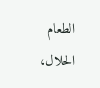الطعام الحلال،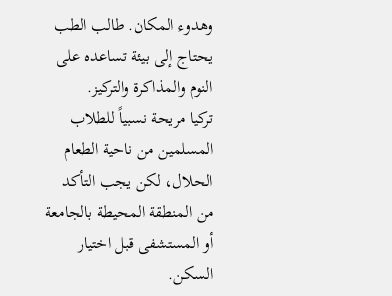وهدوء المكان. طالب الطب يحتاج إلى بيئة تساعده على النوم والمذاكرة والتركيز.
تركيا مريحة نسبياً للطلاب المسلمين من ناحية الطعام الحلال، لكن يجب التأكد من المنطقة المحيطة بالجامعة أو المستشفى قبل اختيار السكن.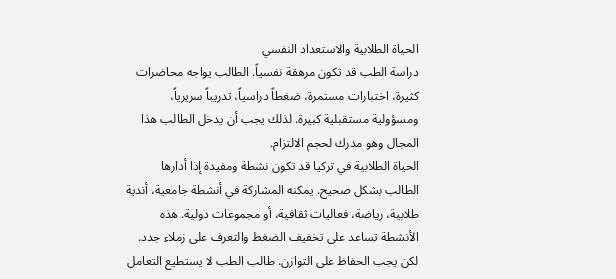الحياة الطلابية والاستعداد النفسي
دراسة الطب قد تكون مرهقة نفسياً. الطالب يواجه محاضرات كثيرة، اختبارات مستمرة، ضغطاً دراسياً، تدريباً سريرياً، ومسؤولية مستقبلية كبيرة. لذلك يجب أن يدخل الطالب هذا المجال وهو مدرك لحجم الالتزام.
الحياة الطلابية في تركيا قد تكون نشطة ومفيدة إذا أدارها الطالب بشكل صحيح. يمكنه المشاركة في أنشطة جامعية، أندية طلابية، رياضة، فعاليات ثقافية، أو مجموعات دولية. هذه الأنشطة تساعد على تخفيف الضغط والتعرف على زملاء جدد.
لكن يجب الحفاظ على التوازن. طالب الطب لا يستطيع التعامل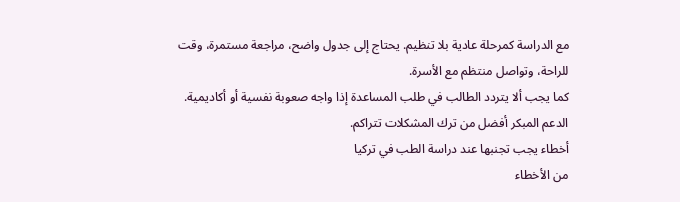مع الدراسة كمرحلة عادية بلا تنظيم. يحتاج إلى جدول واضح، مراجعة مستمرة، وقت للراحة، وتواصل منتظم مع الأسرة.
كما يجب ألا يتردد الطالب في طلب المساعدة إذا واجه صعوبة نفسية أو أكاديمية. الدعم المبكر أفضل من ترك المشكلات تتراكم.
أخطاء يجب تجنبها عند دراسة الطب في تركيا
من الأخطاء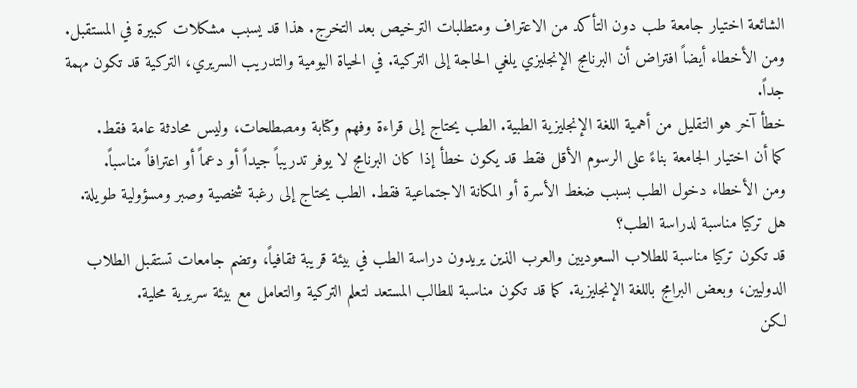الشائعة اختيار جامعة طب دون التأكد من الاعتراف ومتطلبات الترخيص بعد التخرج. هذا قد يسبب مشكلات كبيرة في المستقبل.
ومن الأخطاء أيضاً افتراض أن البرنامج الإنجليزي يلغي الحاجة إلى التركية. في الحياة اليومية والتدريب السريري، التركية قد تكون مهمة جداً.
خطأ آخر هو التقليل من أهمية اللغة الإنجليزية الطبية. الطب يحتاج إلى قراءة وفهم وكتابة ومصطلحات، وليس محادثة عامة فقط.
كما أن اختيار الجامعة بناءً على الرسوم الأقل فقط قد يكون خطأ إذا كان البرنامج لا يوفر تدريباً جيداً أو دعماً أو اعترافاً مناسباً.
ومن الأخطاء دخول الطب بسبب ضغط الأسرة أو المكانة الاجتماعية فقط. الطب يحتاج إلى رغبة شخصية وصبر ومسؤولية طويلة.
هل تركيا مناسبة لدراسة الطب؟
قد تكون تركيا مناسبة للطلاب السعوديين والعرب الذين يريدون دراسة الطب في بيئة قريبة ثقافياً، وتضم جامعات تستقبل الطلاب الدوليين، وبعض البرامج باللغة الإنجليزية. كما قد تكون مناسبة للطالب المستعد لتعلم التركية والتعامل مع بيئة سريرية محلية.
لكن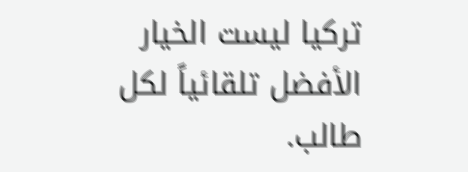تركيا ليست الخيار الأفضل تلقائياً لكل طالب.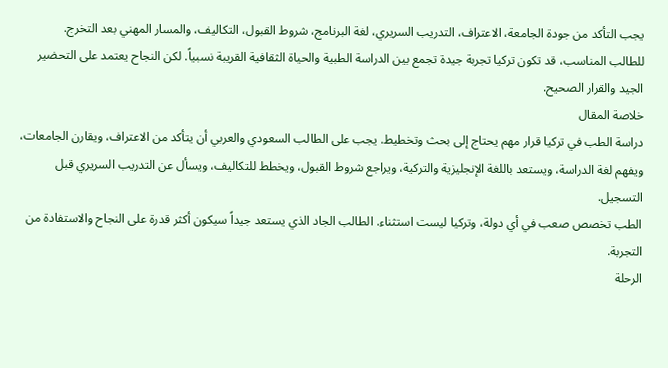يجب التأكد من جودة الجامعة، الاعتراف، التدريب السريري، لغة البرنامج، شروط القبول، التكاليف، والمسار المهني بعد التخرج.
للطالب المناسب، قد تكون تركيا تجربة جيدة تجمع بين الدراسة الطبية والحياة الثقافية القريبة نسبياً. لكن النجاح يعتمد على التحضير الجيد والقرار الصحيح.
خلاصة المقال
دراسة الطب في تركيا قرار مهم يحتاج إلى بحث وتخطيط. يجب على الطالب السعودي والعربي أن يتأكد من الاعتراف، ويقارن الجامعات، ويفهم لغة الدراسة، ويستعد باللغة الإنجليزية والتركية، ويراجع شروط القبول، ويخطط للتكاليف، ويسأل عن التدريب السريري قبل التسجيل.
الطب تخصص صعب في أي دولة، وتركيا ليست استثناء. الطالب الجاد الذي يستعد جيداً سيكون أكثر قدرة على النجاح والاستفادة من التجربة.
الرحلة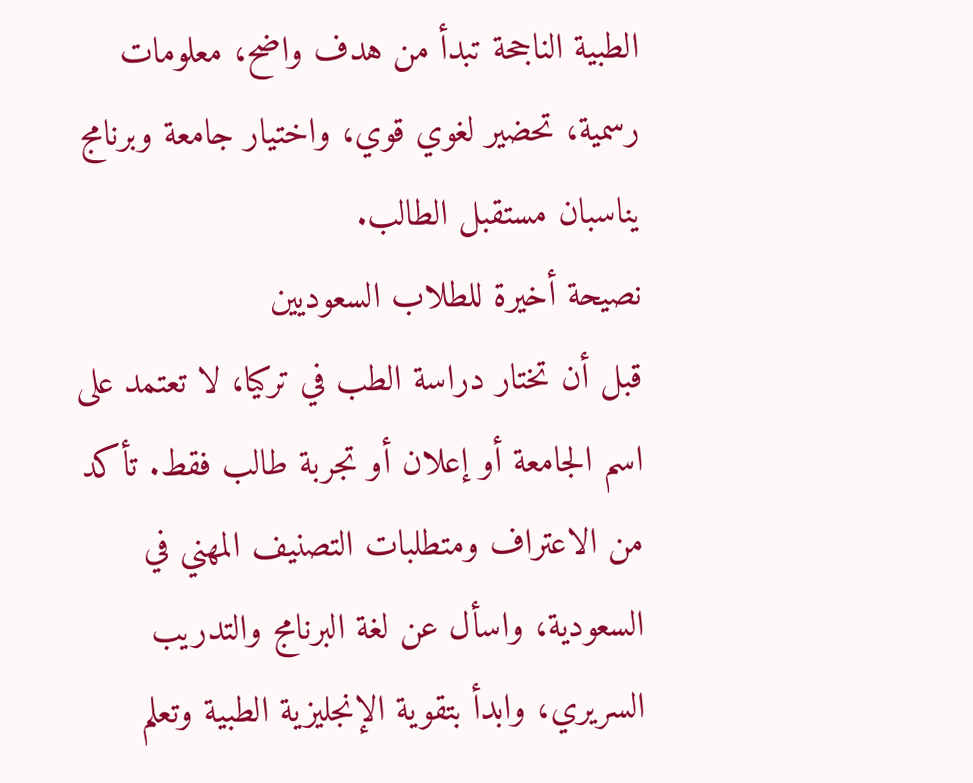الطبية الناجحة تبدأ من هدف واضح، معلومات رسمية، تحضير لغوي قوي، واختيار جامعة وبرنامج يناسبان مستقبل الطالب.
نصيحة أخيرة للطلاب السعوديين
قبل أن تختار دراسة الطب في تركيا، لا تعتمد على اسم الجامعة أو إعلان أو تجربة طالب فقط. تأكد من الاعتراف ومتطلبات التصنيف المهني في السعودية، واسأل عن لغة البرنامج والتدريب السريري، وابدأ بتقوية الإنجليزية الطبية وتعلم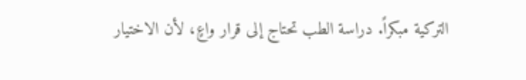التركية مبكراً. دراسة الطب تحتاج إلى قرار واعٍ، لأن الاختيار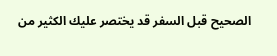الصحيح قبل السفر قد يختصر عليك الكثير من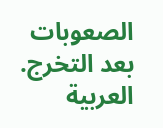الصعوبات بعد التخرج.
العربية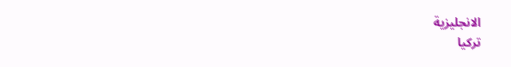الانجليزية
تركيا